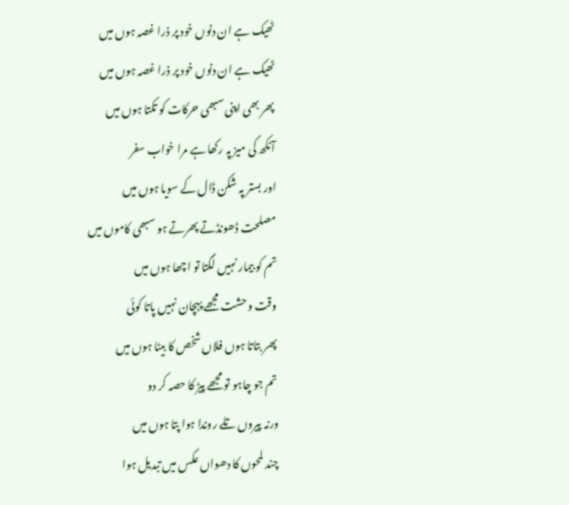ٹھیک ہے ان دنوں خود پر ذرا غصہ ہوں میں
ٹھیک ہے ان دنوں خود پر ذرا غصہ ہوں میں
پھر بھی اپنی سبھی حرکات کو تکتا ہوں میں
آنکھ کی میز پہ رکھا ہے مرا خواب سفر
اور بستر پہ شکن ڈال کے سویا ہوں میں
مصلحت ڈھونڈتے پھرتے ہو سبھی کاموں میں
تم کو بیمار نہیں لگتا تو اچھا ہوں میں
وقت وحشت مجھے پہچان نہیں پاتا کوئی
پھر بتاتا ہوں فلاں شخص کا بیٹا ہوں میں
تم جو چاہو تو مجھے پیڑ کا حصہ کر دو
ورنہ پیروں تلے روندا ہوا پتا ہوں میں
چند لمحوں کا دھواں عکس میں تبدیل ہوا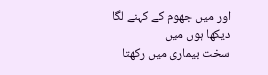اور میں جھوم کے کہنے لگا دیکھا ہوں میں
سخت بیماری میں رکھتا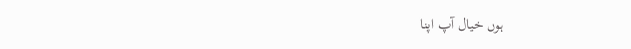ہوں خیال آپ اپنا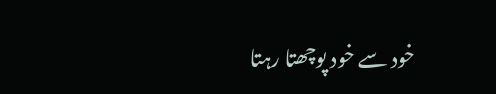خود سے خود پوچھتا رہتا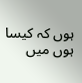ہوں کہ کیسا ہوں میں